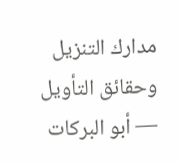مدارك التنزيل وحقائق التأويل — أبو البركات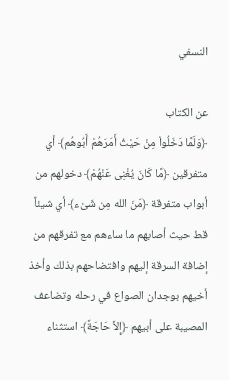النسفي

عن الكتاب
﴿وَلَمَّا دَخَلُواْ مِنْ حَيْثُ أَمَرَهُمْ أَبُوهُم﴾ أي متفرقين ﴿مَّا كَانَ يُغْنِى عَنْهُمْ﴾ دخولهم من أبواب متفرقة ﴿مّنَ الله مِن شَىْء﴾ أي شيئاً قط حيث أصابهم ما ساءهم مع تفرقهم من إضافة السرقة إليهم وافتضاحهم بذلك وأخذ أخيهم بوجدان الصواع في رحله وتضاعف المصيبة على أبيهم ﴿إِلاَّ حَاجَةً﴾ استثناء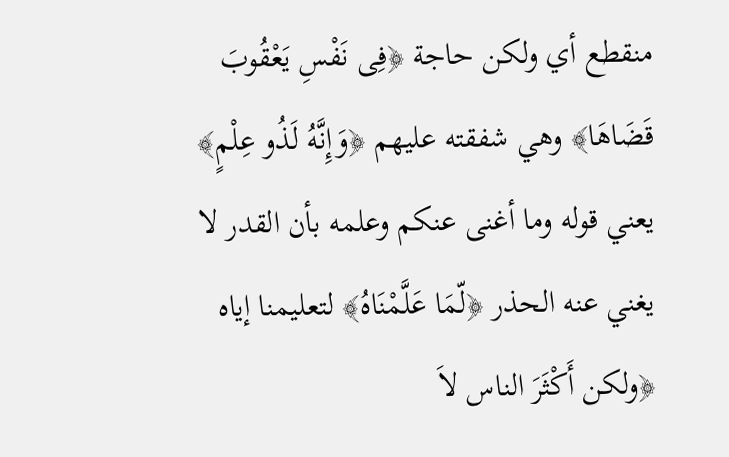منقطع أي ولكن حاجة ﴿فِى نَفْسِ يَعْقُوبَ قَضَاهَا﴾ وهي شفقته عليهم ﴿وَإِنَّهُ لَذُو عِلْمٍ﴾ يعني قوله وما أغنى عنكم وعلمه بأن القدر لا يغني عنه الحذر ﴿لّمَا عَلَّمْنَاهُ﴾ لتعليمنا إياه ﴿ولكن أَكْثَرَ الناس لاَ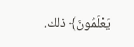يَعْلَمُونَ﴾ ذلك.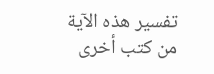تفسير هذه الآية من كتب أخرى